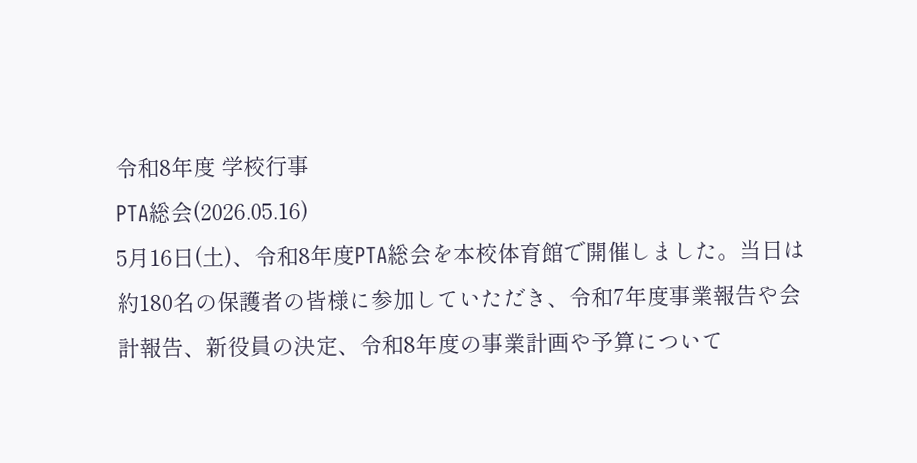令和8年度 学校行事
PTA総会(2026.05.16)
5月16日(土)、令和8年度PTA総会を本校体育館で開催しました。当日は約180名の保護者の皆様に参加していただき、令和7年度事業報告や会計報告、新役員の決定、令和8年度の事業計画や予算について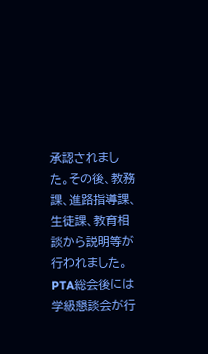承認されました。その後、教務課、進路指導課、生徒課、教育相談から説明等が行われました。
PTA総会後には学級懇談会が行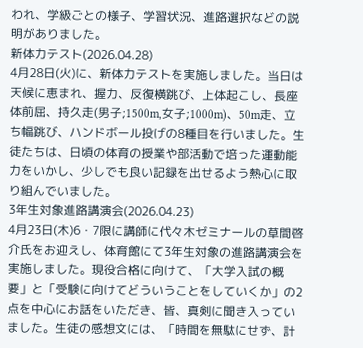われ、学級ごとの様子、学習状況、進路選択などの説明がありました。
新体力テスト(2026.04.28)
4月28日(火)に、新体力テストを実施しました。当日は天候に恵まれ、握力、反復横跳び、上体起こし、長座体前屈、持久走(男子;1500m,女子;1000m)、50m走、立ち幅跳び、ハンドボール投げの8種目を行いました。生徒たちは、日頃の体育の授業や部活動で培った運動能力をいかし、少しでも良い記録を出せるよう熱心に取り組んでいました。
3年生対象進路講演会(2026.04.23)
4月23日(木)6・7限に講師に代々木ゼミナールの草間啓介氏をお迎えし、体育館にて3年生対象の進路講演会を実施しました。現役合格に向けて、「大学入試の概要」と「受験に向けてどういうことをしていくか」の2点を中心にお話をいただき、皆、真剣に聞き入っていました。生徒の感想文には、「時間を無駄にせず、計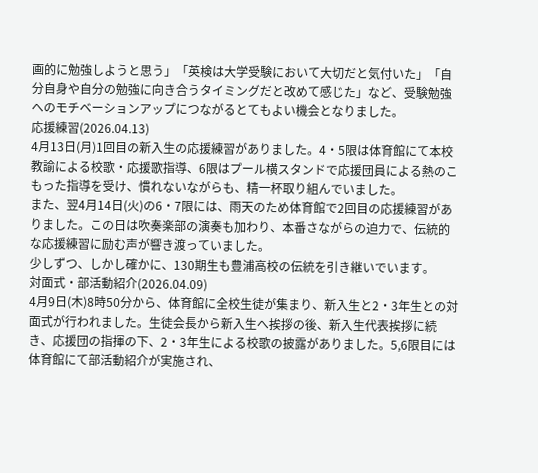画的に勉強しようと思う」「英検は大学受験において大切だと気付いた」「自分自身や自分の勉強に向き合うタイミングだと改めて感じた」など、受験勉強へのモチベーションアップにつながるとてもよい機会となりました。
応援練習(2026.04.13)
4月13日(月)1回目の新入生の応援練習がありました。4・5限は体育館にて本校教諭による校歌・応援歌指導、6限はプール横スタンドで応援団員による熱のこもった指導を受け、慣れないながらも、精一杯取り組んでいました。
また、翌4月14日(火)の6・7限には、雨天のため体育館で2回目の応援練習がありました。この日は吹奏楽部の演奏も加わり、本番さながらの迫力で、伝統的な応援練習に励む声が響き渡っていました。
少しずつ、しかし確かに、130期生も豊浦高校の伝統を引き継いでいます。
対面式・部活動紹介(2026.04.09)
4月9日(木)8時50分から、体育館に全校生徒が集まり、新入生と2・3年生との対面式が行われました。生徒会長から新入生へ挨拶の後、新入生代表挨拶に続き、応援団の指揮の下、2・3年生による校歌の披露がありました。5,6限目には体育館にて部活動紹介が実施され、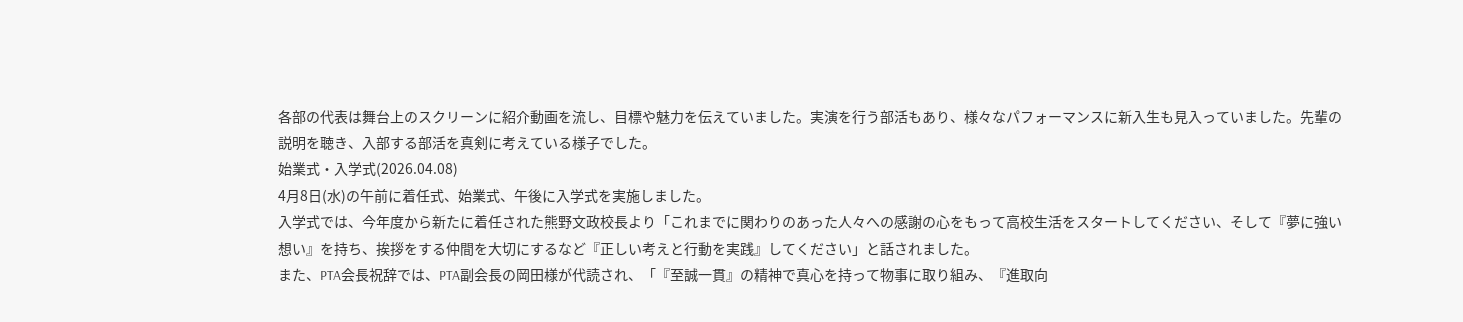各部の代表は舞台上のスクリーンに紹介動画を流し、目標や魅力を伝えていました。実演を行う部活もあり、様々なパフォーマンスに新入生も見入っていました。先輩の説明を聴き、入部する部活を真剣に考えている様子でした。
始業式・入学式(2026.04.08)
4月8日(水)の午前に着任式、始業式、午後に入学式を実施しました。
入学式では、今年度から新たに着任された熊野文政校長より「これまでに関わりのあった人々への感謝の心をもって高校生活をスタートしてください、そして『夢に強い想い』を持ち、挨拶をする仲間を大切にするなど『正しい考えと行動を実践』してください」と話されました。
また、PTA会長祝辞では、PTA副会長の岡田様が代読され、「『至誠一貫』の精神で真心を持って物事に取り組み、『進取向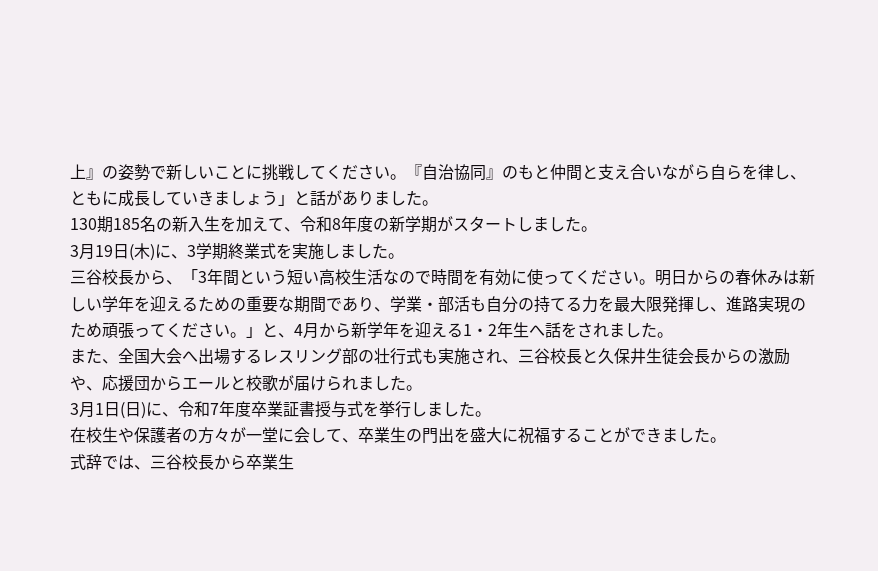上』の姿勢で新しいことに挑戦してください。『自治協同』のもと仲間と支え合いながら自らを律し、ともに成長していきましょう」と話がありました。
130期185名の新入生を加えて、令和8年度の新学期がスタートしました。
3月19日(木)に、3学期終業式を実施しました。
三谷校長から、「3年間という短い高校生活なので時間を有効に使ってください。明日からの春休みは新しい学年を迎えるための重要な期間であり、学業・部活も自分の持てる力を最大限発揮し、進路実現のため頑張ってください。」と、4月から新学年を迎える1・2年生へ話をされました。
また、全国大会へ出場するレスリング部の壮行式も実施され、三谷校長と久保井生徒会長からの激励や、応援団からエールと校歌が届けられました。
3月1日(日)に、令和7年度卒業証書授与式を挙行しました。
在校生や保護者の方々が一堂に会して、卒業生の門出を盛大に祝福することができました。
式辞では、三谷校長から卒業生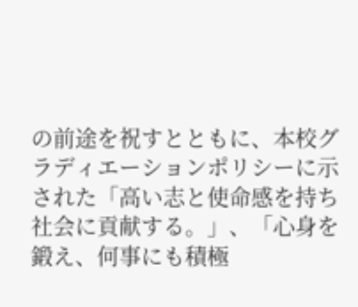の前途を祝すとともに、本校グラディエーションポリシーに示された「高い志と使命感を持ち社会に貢献する。」、「心身を鍛え、何事にも積極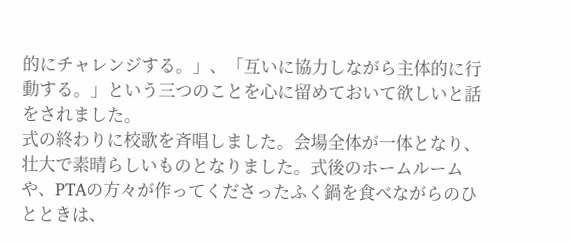的にチャレンジする。」、「互いに協力しながら主体的に行動する。」という三つのことを心に留めておいて欲しいと話をされました。
式の終わりに校歌を斉唱しました。会場全体が一体となり、壮大で素晴らしいものとなりました。式後のホームルームや、PTAの方々が作ってくださったふく鍋を食べながらのひとときは、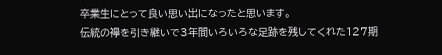卒業生にとって良い思い出になったと思います。
伝統の襷を引き継いで3年間いろいろな足跡を残してくれた127期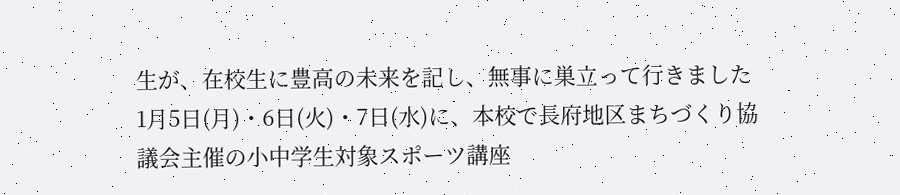生が、在校生に豊高の未来を記し、無事に巣立って行きました
1月5日(月)・6日(火)・7日(水)に、本校で長府地区まちづくり協議会主催の小中学生対象スポーツ講座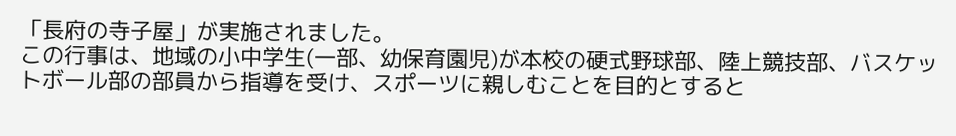「長府の寺子屋」が実施されました。
この行事は、地域の小中学生(一部、幼保育園児)が本校の硬式野球部、陸上競技部、バスケットボール部の部員から指導を受け、スポーツに親しむことを目的とすると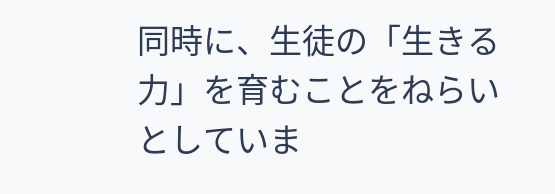同時に、生徒の「生きる力」を育むことをねらいとしていま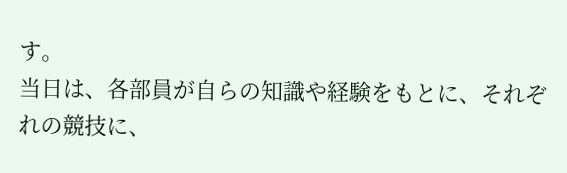す。
当日は、各部員が自らの知識や経験をもとに、それぞれの競技に、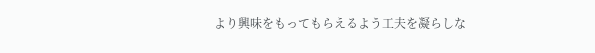より興味をもってもらえるよう工夫を凝らしな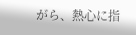がら、熱心に指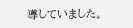導していました。